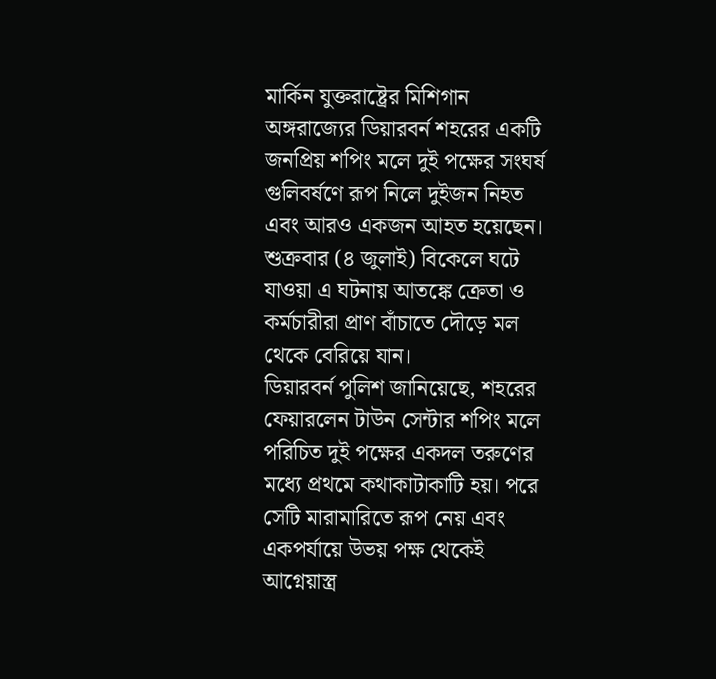মার্কিন যুক্তরাষ্ট্রের মিশিগান অঙ্গরাজ্যের ডিয়ারবর্ন শহরের একটি জনপ্রিয় শপিং মলে দুই পক্ষের সংঘর্ষ গুলিবর্ষণে রূপ নিলে দুইজন নিহত এবং আরও একজন আহত হয়েছেন। শুক্রবার (৪ জুলাই) বিকেলে ঘটে যাওয়া এ ঘটনায় আতঙ্কে ক্রেতা ও কর্মচারীরা প্রাণ বাঁচাতে দৌড়ে মল থেকে বেরিয়ে যান।
ডিয়ারবর্ন পুলিশ জানিয়েছে, শহরের ফেয়ারলেন টাউন সেন্টার শপিং মলে পরিচিত দুই পক্ষের একদল তরুণের মধ্যে প্রথমে কথাকাটাকাটি হয়। পরে সেটি মারামারিতে রূপ নেয় এবং একপর্যায়ে উভয় পক্ষ থেকেই আগ্নেয়াস্ত্র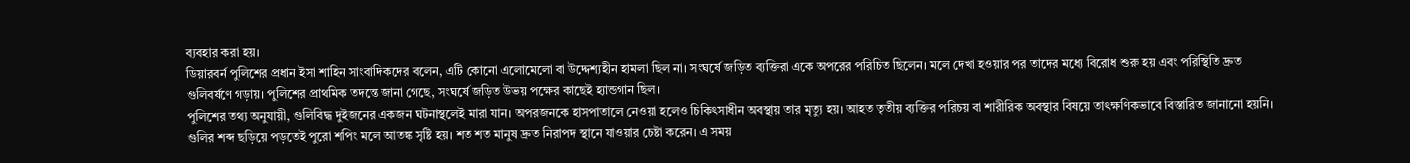ব্যবহার করা হয়।
ডিয়ারবর্ন পুলিশের প্রধান ইসা শাহিন সাংবাদিকদের বলেন, এটি কোনো এলোমেলো বা উদ্দেশ্যহীন হামলা ছিল না। সংঘর্ষে জড়িত ব্যক্তিরা একে অপরের পরিচিত ছিলেন। মলে দেখা হওয়ার পর তাদের মধ্যে বিরোধ শুরু হয় এবং পরিস্থিতি দ্রুত গুলিবর্ষণে গড়ায়। পুলিশের প্রাথমিক তদন্তে জানা গেছে, সংঘর্ষে জড়িত উভয় পক্ষের কাছেই হ্যান্ডগান ছিল।
পুলিশের তথ্য অনুযায়ী, গুলিবিদ্ধ দুইজনের একজন ঘটনাস্থলেই মারা যান। অপরজনকে হাসপাতালে নেওয়া হলেও চিকিৎসাধীন অবস্থায় তার মৃত্যু হয়। আহত তৃতীয় ব্যক্তির পরিচয় বা শারীরিক অবস্থার বিষয়ে তাৎক্ষণিকভাবে বিস্তারিত জানানো হয়নি।
গুলির শব্দ ছড়িয়ে পড়তেই পুরো শপিং মলে আতঙ্ক সৃষ্টি হয়। শত শত মানুষ দ্রুত নিরাপদ স্থানে যাওয়ার চেষ্টা করেন। এ সময়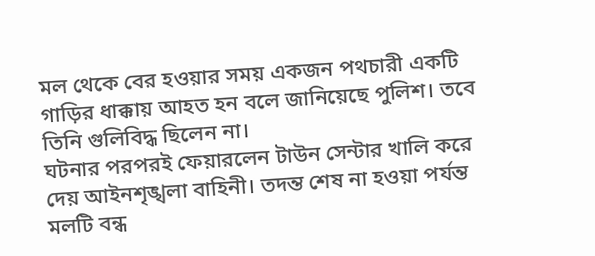মল থেকে বের হওয়ার সময় একজন পথচারী একটি গাড়ির ধাক্কায় আহত হন বলে জানিয়েছে পুলিশ। তবে তিনি গুলিবিদ্ধ ছিলেন না।
ঘটনার পরপরই ফেয়ারলেন টাউন সেন্টার খালি করে দেয় আইনশৃঙ্খলা বাহিনী। তদন্ত শেষ না হওয়া পর্যন্ত মলটি বন্ধ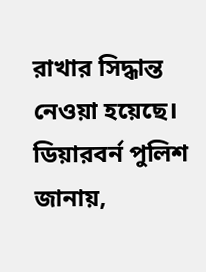রাখার সিদ্ধান্ত নেওয়া হয়েছে।
ডিয়ারবর্ন পুলিশ জানায়,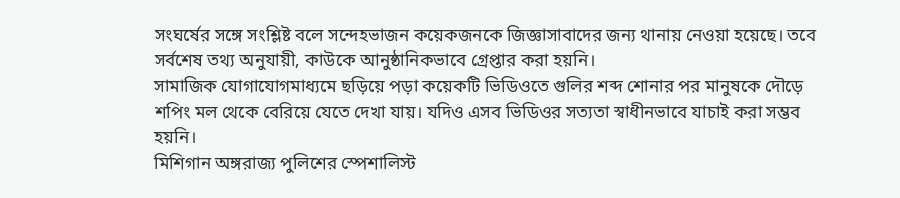সংঘর্ষের সঙ্গে সংশ্লিষ্ট বলে সন্দেহভাজন কয়েকজনকে জিজ্ঞাসাবাদের জন্য থানায় নেওয়া হয়েছে। তবে সর্বশেষ তথ্য অনুযায়ী, কাউকে আনুষ্ঠানিকভাবে গ্রেপ্তার করা হয়নি।
সামাজিক যোগাযোগমাধ্যমে ছড়িয়ে পড়া কয়েকটি ভিডিওতে গুলির শব্দ শোনার পর মানুষকে দৌড়ে শপিং মল থেকে বেরিয়ে যেতে দেখা যায়। যদিও এসব ভিডিওর সত্যতা স্বাধীনভাবে যাচাই করা সম্ভব হয়নি।
মিশিগান অঙ্গরাজ্য পুলিশের স্পেশালিস্ট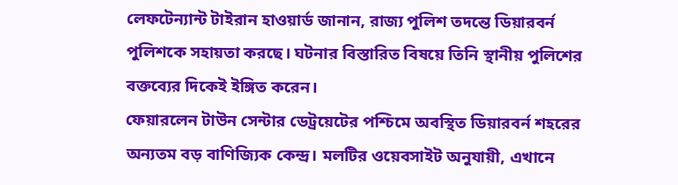লেফটেন্যান্ট টাইরান হাওয়ার্ড জানান, রাজ্য পুলিশ তদন্তে ডিয়ারবর্ন পুলিশকে সহায়তা করছে। ঘটনার বিস্তারিত বিষয়ে তিনি স্থানীয় পুলিশের বক্তব্যের দিকেই ইঙ্গিত করেন।
ফেয়ারলেন টাউন সেন্টার ডেট্রয়েটের পশ্চিমে অবস্থিত ডিয়ারবর্ন শহরের অন্যতম বড় বাণিজ্যিক কেন্দ্র। মলটির ওয়েবসাইট অনুযায়ী, এখানে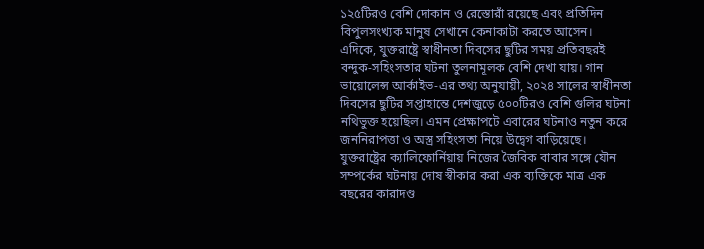১২৫টিরও বেশি দোকান ও রেস্তোরাঁ রয়েছে এবং প্রতিদিন বিপুলসংখ্যক মানুষ সেখানে কেনাকাটা করতে আসেন।
এদিকে, যুক্তরাষ্ট্রে স্বাধীনতা দিবসের ছুটির সময় প্রতিবছরই বন্দুক-সহিংসতার ঘটনা তুলনামূলক বেশি দেখা যায়। গান ভায়োলেন্স আর্কাইভ-এর তথ্য অনুযায়ী, ২০২৪ সালের স্বাধীনতা দিবসের ছুটির সপ্তাহান্তে দেশজুড়ে ৫০০টিরও বেশি গুলির ঘটনা নথিভুক্ত হয়েছিল। এমন প্রেক্ষাপটে এবারের ঘটনাও নতুন করে জননিরাপত্তা ও অস্ত্র সহিংসতা নিয়ে উদ্বেগ বাড়িয়েছে।
যুক্তরাষ্ট্রের ক্যালিফোর্নিয়ায় নিজের জৈবিক বাবার সঙ্গে যৌন সম্পর্কের ঘটনায় দোষ স্বীকার করা এক ব্যক্তিকে মাত্র এক বছরের কারাদণ্ড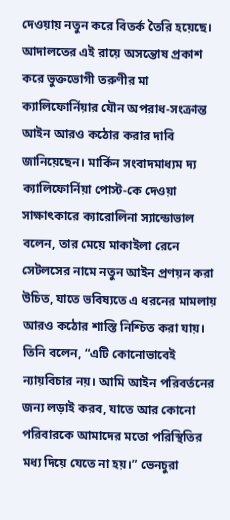দেওয়ায় নতুন করে বিতর্ক তৈরি হয়েছে। আদালতের এই রায়ে অসন্তোষ প্রকাশ করে ভুক্তভোগী তরুণীর মা ক্যালিফোর্নিয়ার যৌন অপরাধ-সংক্রান্ত আইন আরও কঠোর করার দাবি জানিয়েছেন। মার্কিন সংবাদমাধ্যম দ্য ক্যালিফোর্নিয়া পোস্ট-কে দেওয়া সাক্ষাৎকারে ক্যারোলিনা স্যান্ডোভাল বলেন, তার মেয়ে মাকাইলা রেনে সেটলসের নামে নতুন আইন প্রণয়ন করা উচিত, যাতে ভবিষ্যতে এ ধরনের মামলায় আরও কঠোর শাস্তি নিশ্চিত করা যায়। তিনি বলেন, “এটি কোনোভাবেই ন্যায়বিচার নয়। আমি আইন পরিবর্তনের জন্য লড়াই করব, যাতে আর কোনো পরিবারকে আমাদের মতো পরিস্থিতির মধ্য দিয়ে যেতে না হয়।” ভেনচুরা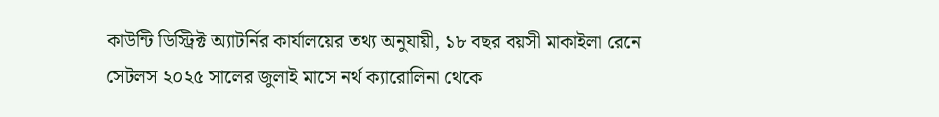কাউন্টি ডিস্ট্রিক্ট অ্যাটর্নির কার্যালয়ের তথ্য অনুযায়ী, ১৮ বছর বয়সী মাকাইলা রেনে সেটলস ২০২৫ সালের জুলাই মাসে নর্থ ক্যারোলিনা থেকে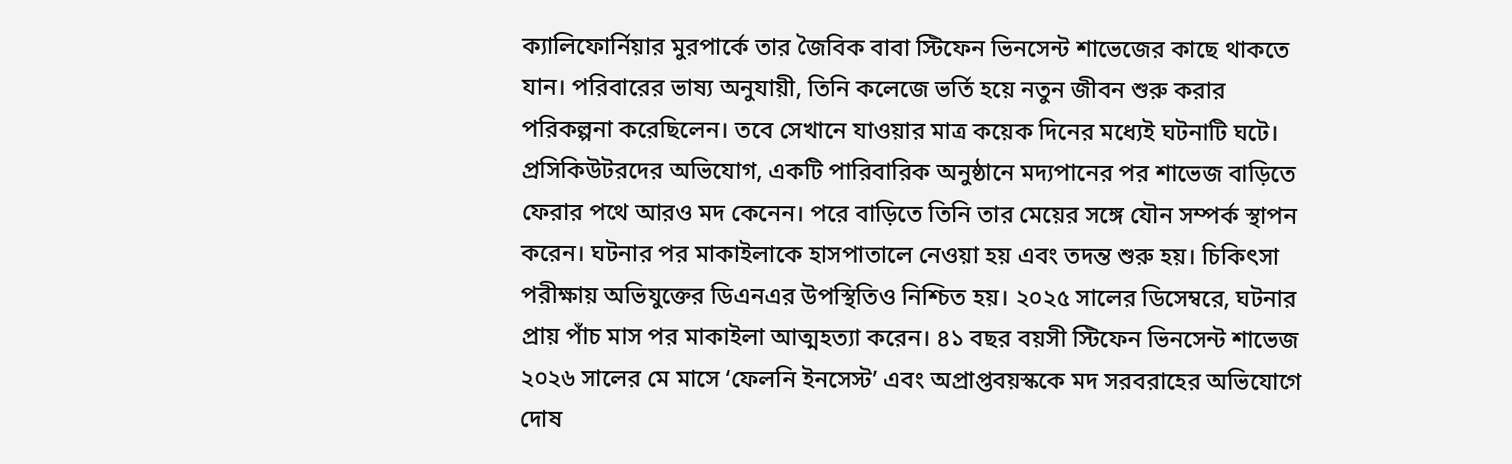ক্যালিফোর্নিয়ার মুরপার্কে তার জৈবিক বাবা স্টিফেন ভিনসেন্ট শাভেজের কাছে থাকতে যান। পরিবারের ভাষ্য অনুযায়ী, তিনি কলেজে ভর্তি হয়ে নতুন জীবন শুরু করার পরিকল্পনা করেছিলেন। তবে সেখানে যাওয়ার মাত্র কয়েক দিনের মধ্যেই ঘটনাটি ঘটে। প্রসিকিউটরদের অভিযোগ, একটি পারিবারিক অনুষ্ঠানে মদ্যপানের পর শাভেজ বাড়িতে ফেরার পথে আরও মদ কেনেন। পরে বাড়িতে তিনি তার মেয়ের সঙ্গে যৌন সম্পর্ক স্থাপন করেন। ঘটনার পর মাকাইলাকে হাসপাতালে নেওয়া হয় এবং তদন্ত শুরু হয়। চিকিৎসা পরীক্ষায় অভিযুক্তের ডিএনএর উপস্থিতিও নিশ্চিত হয়। ২০২৫ সালের ডিসেম্বরে, ঘটনার প্রায় পাঁচ মাস পর মাকাইলা আত্মহত্যা করেন। ৪১ বছর বয়সী স্টিফেন ভিনসেন্ট শাভেজ ২০২৬ সালের মে মাসে ‘ফেলনি ইনসেস্ট’ এবং অপ্রাপ্তবয়স্ককে মদ সরবরাহের অভিযোগে দোষ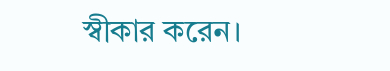স্বীকার করেন।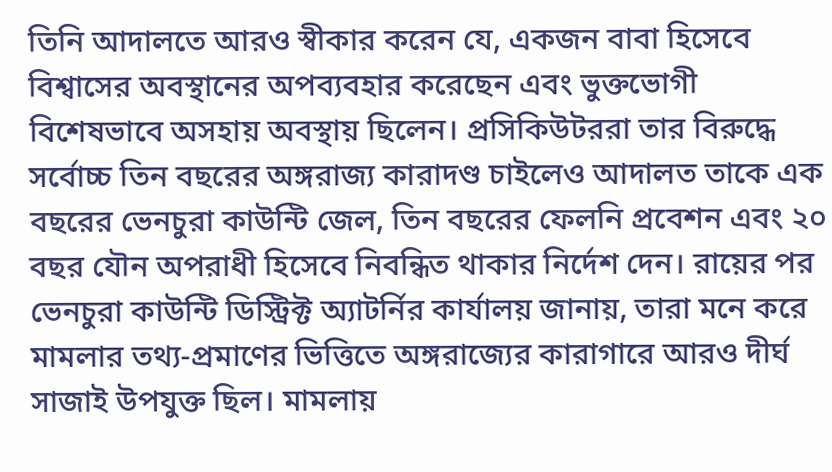তিনি আদালতে আরও স্বীকার করেন যে, একজন বাবা হিসেবে বিশ্বাসের অবস্থানের অপব্যবহার করেছেন এবং ভুক্তভোগী বিশেষভাবে অসহায় অবস্থায় ছিলেন। প্রসিকিউটররা তার বিরুদ্ধে সর্বোচ্চ তিন বছরের অঙ্গরাজ্য কারাদণ্ড চাইলেও আদালত তাকে এক বছরের ভেনচুরা কাউন্টি জেল, তিন বছরের ফেলনি প্রবেশন এবং ২০ বছর যৌন অপরাধী হিসেবে নিবন্ধিত থাকার নির্দেশ দেন। রায়ের পর ভেনচুরা কাউন্টি ডিস্ট্রিক্ট অ্যাটর্নির কার্যালয় জানায়, তারা মনে করে মামলার তথ্য-প্রমাণের ভিত্তিতে অঙ্গরাজ্যের কারাগারে আরও দীর্ঘ সাজাই উপযুক্ত ছিল। মামলায়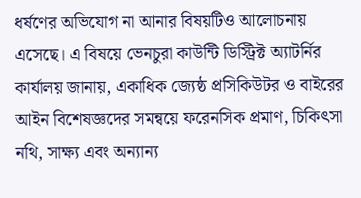ধর্ষণের অভিযোগ না আনার বিষয়টিও আলোচনায় এসেছে। এ বিষয়ে ভেনচুরা কাউন্টি ডিস্ট্রিক্ট অ্যাটর্নির কার্যালয় জানায়, একাধিক জ্যেষ্ঠ প্রসিকিউটর ও বাইরের আইন বিশেষজ্ঞদের সমন্বয়ে ফরেনসিক প্রমাণ, চিকিৎসা নথি, সাক্ষ্য এবং অন্যান্য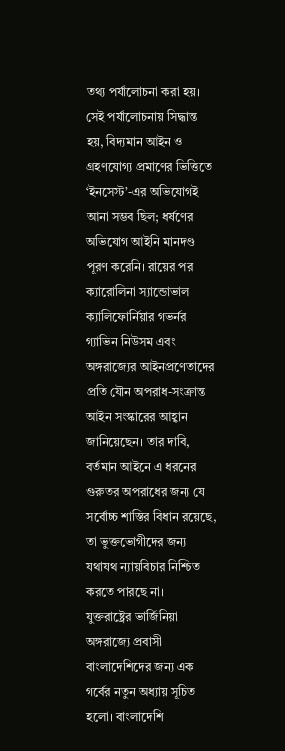তথ্য পর্যালোচনা করা হয়। সেই পর্যালোচনায় সিদ্ধান্ত হয়, বিদ্যমান আইন ও গ্রহণযোগ্য প্রমাণের ভিত্তিতে ‘ইনসেস্ট’-এর অভিযোগই আনা সম্ভব ছিল; ধর্ষণের অভিযোগ আইনি মানদণ্ড পূরণ করেনি। রায়ের পর ক্যারোলিনা স্যান্ডোভাল ক্যালিফোর্নিয়ার গভর্নর গ্যাভিন নিউসম এবং অঙ্গরাজ্যের আইনপ্রণেতাদের প্রতি যৌন অপরাধ-সংক্রান্ত আইন সংস্কারের আহ্বান জানিয়েছেন। তার দাবি, বর্তমান আইনে এ ধরনের গুরুতর অপরাধের জন্য যে সর্বোচ্চ শাস্তির বিধান রয়েছে, তা ভুক্তভোগীদের জন্য যথাযথ ন্যায়বিচার নিশ্চিত করতে পারছে না।
যুক্তরাষ্ট্রের ভার্জিনিয়া অঙ্গরাজ্যে প্রবাসী বাংলাদেশিদের জন্য এক গর্বের নতুন অধ্যায় সূচিত হলো। বাংলাদেশি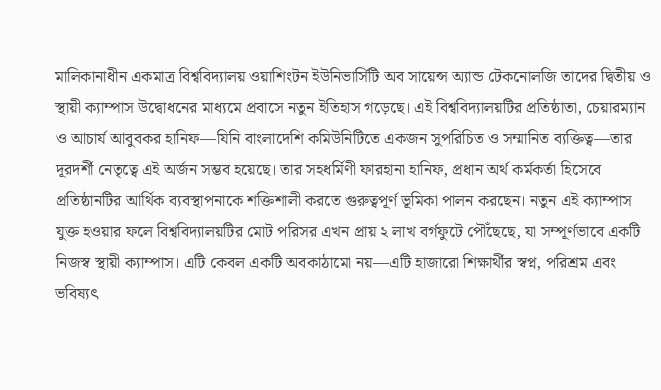মালিকানাধীন একমাত্র বিশ্ববিদ্যালয় ওয়াশিংটন ইউনিভার্সিটি অব সায়েন্স অ্যান্ড টেকনোলজি তাদের দ্বিতীয় ও স্থায়ী ক্যাম্পাস উদ্বোধনের মাধ্যমে প্রবাসে নতুন ইতিহাস গড়েছে। এই বিশ্ববিদ্যালয়টির প্রতিষ্ঠাতা, চেয়ারম্যান ও আচার্য আবুবকর হানিফ—যিনি বাংলাদেশি কমিউনিটিতে একজন সুপরিচিত ও সম্মানিত ব্যক্তিত্ব—তার দূরদর্শী নেতৃত্বে এই অর্জন সম্ভব হয়েছে। তার সহধর্মিণী ফারহানা হানিফ, প্রধান অর্থ কর্মকর্তা হিসেবে প্রতিষ্ঠানটির আর্থিক ব্যবস্থাপনাকে শক্তিশালী করতে গুরুত্বপূর্ণ ভূমিকা পালন করছেন। নতুন এই ক্যাম্পাস যুক্ত হওয়ার ফলে বিশ্ববিদ্যালয়টির মোট পরিসর এখন প্রায় ২ লাখ বর্গফুটে পৌঁছেছে, যা সম্পূর্ণভাবে একটি নিজস্ব স্থায়ী ক্যাম্পাস। এটি কেবল একটি অবকাঠামো নয়—এটি হাজারো শিক্ষার্থীর স্বপ্ন, পরিশ্রম এবং ভবিষ্যৎ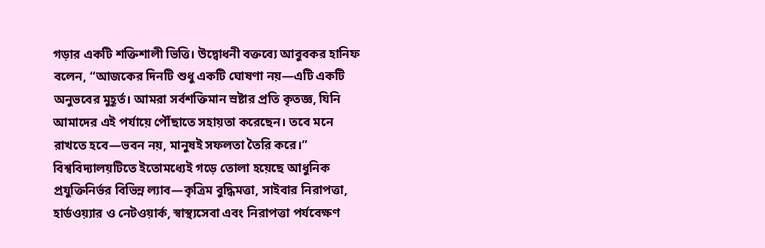গড়ার একটি শক্তিশালী ভিত্তি। উদ্বোধনী বক্তব্যে আবুবকর হানিফ বলেন, “আজকের দিনটি শুধু একটি ঘোষণা নয়—এটি একটি অনুভবের মুহূর্ত। আমরা সর্বশক্তিমান স্রষ্টার প্রতি কৃতজ্ঞ, যিনি আমাদের এই পর্যায়ে পৌঁছাতে সহায়তা করেছেন। তবে মনে রাখতে হবে—ভবন নয়, মানুষই সফলতা তৈরি করে।” বিশ্ববিদ্যালয়টিতে ইতোমধ্যেই গড়ে তোলা হয়েছে আধুনিক প্রযুক্তিনির্ভর বিভিন্ন ল্যাব—কৃত্রিম বুদ্ধিমত্তা, সাইবার নিরাপত্তা, হার্ডওয়্যার ও নেটওয়ার্ক, স্বাস্থ্যসেবা এবং নিরাপত্তা পর্যবেক্ষণ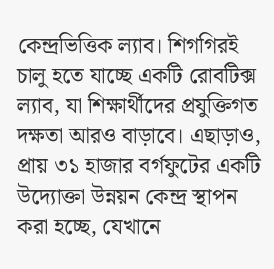কেন্দ্রভিত্তিক ল্যাব। শিগগিরই চালু হতে যাচ্ছে একটি রোবটিক্স ল্যাব, যা শিক্ষার্থীদের প্রযুক্তিগত দক্ষতা আরও বাড়াবে। এছাড়াও, প্রায় ৩১ হাজার বর্গফুটের একটি উদ্যোক্তা উন্নয়ন কেন্দ্র স্থাপন করা হচ্ছে, যেখানে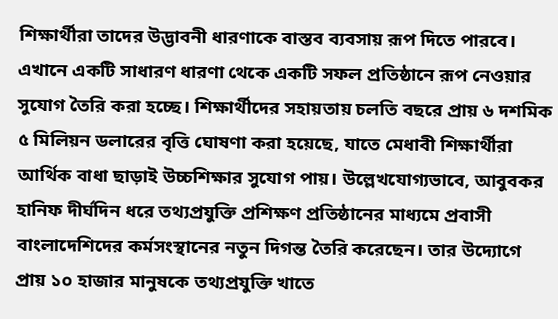শিক্ষার্থীরা তাদের উদ্ভাবনী ধারণাকে বাস্তব ব্যবসায় রূপ দিতে পারবে। এখানে একটি সাধারণ ধারণা থেকে একটি সফল প্রতিষ্ঠানে রূপ নেওয়ার সুযোগ তৈরি করা হচ্ছে। শিক্ষার্থীদের সহায়তায় চলতি বছরে প্রায় ৬ দশমিক ৫ মিলিয়ন ডলারের বৃত্তি ঘোষণা করা হয়েছে, যাতে মেধাবী শিক্ষার্থীরা আর্থিক বাধা ছাড়াই উচ্চশিক্ষার সুযোগ পায়। উল্লেখযোগ্যভাবে, আবুবকর হানিফ দীর্ঘদিন ধরে তথ্যপ্রযুক্তি প্রশিক্ষণ প্রতিষ্ঠানের মাধ্যমে প্রবাসী বাংলাদেশিদের কর্মসংস্থানের নতুন দিগন্ত তৈরি করেছেন। তার উদ্যোগে প্রায় ১০ হাজার মানুষকে তথ্যপ্রযুক্তি খাতে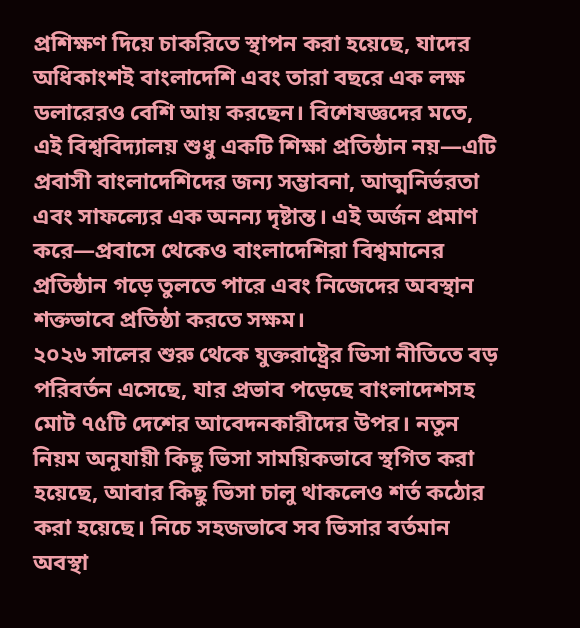প্রশিক্ষণ দিয়ে চাকরিতে স্থাপন করা হয়েছে, যাদের অধিকাংশই বাংলাদেশি এবং তারা বছরে এক লক্ষ ডলারেরও বেশি আয় করছেন। বিশেষজ্ঞদের মতে, এই বিশ্ববিদ্যালয় শুধু একটি শিক্ষা প্রতিষ্ঠান নয়—এটি প্রবাসী বাংলাদেশিদের জন্য সম্ভাবনা, আত্মনির্ভরতা এবং সাফল্যের এক অনন্য দৃষ্টান্ত। এই অর্জন প্রমাণ করে—প্রবাসে থেকেও বাংলাদেশিরা বিশ্বমানের প্রতিষ্ঠান গড়ে তুলতে পারে এবং নিজেদের অবস্থান শক্তভাবে প্রতিষ্ঠা করতে সক্ষম।
২০২৬ সালের শুরু থেকে যুক্তরাষ্ট্রের ভিসা নীতিতে বড় পরিবর্তন এসেছে, যার প্রভাব পড়েছে বাংলাদেশসহ মোট ৭৫টি দেশের আবেদনকারীদের উপর। নতুন নিয়ম অনুযায়ী কিছু ভিসা সাময়িকভাবে স্থগিত করা হয়েছে, আবার কিছু ভিসা চালু থাকলেও শর্ত কঠোর করা হয়েছে। নিচে সহজভাবে সব ভিসার বর্তমান অবস্থা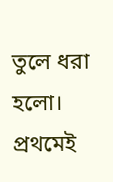তুলে ধরা হলো। প্রথমেই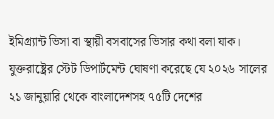ইমিগ্র্যান্ট ভিসা বা স্থায়ী বসবাসের ভিসার কথা বলা যাক। যুক্তরাষ্ট্রের স্টেট ডিপার্টমেন্ট ঘোষণা করেছে যে ২০২৬ সালের ২১ জানুয়ারি থেকে বাংলাদেশসহ ৭৫টি দেশের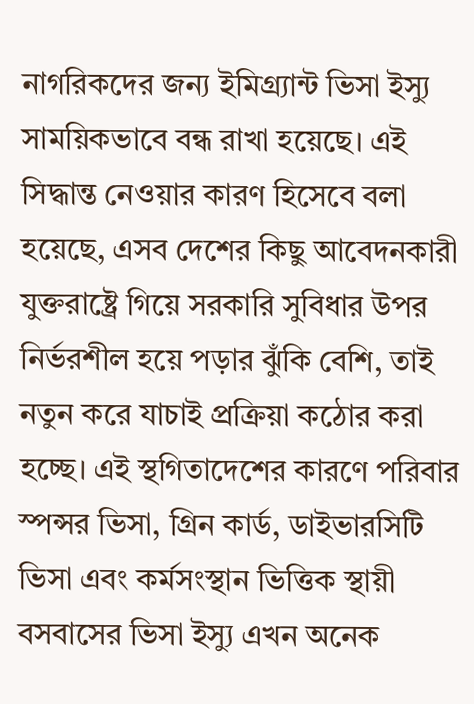নাগরিকদের জন্য ইমিগ্র্যান্ট ভিসা ইস্যু সাময়িকভাবে বন্ধ রাখা হয়েছে। এই সিদ্ধান্ত নেওয়ার কারণ হিসেবে বলা হয়েছে, এসব দেশের কিছু আবেদনকারী যুক্তরাষ্ট্রে গিয়ে সরকারি সুবিধার উপর নির্ভরশীল হয়ে পড়ার ঝুঁকি বেশি, তাই নতুন করে যাচাই প্রক্রিয়া কঠোর করা হচ্ছে। এই স্থগিতাদেশের কারণে পরিবার স্পন্সর ভিসা, গ্রিন কার্ড, ডাইভারসিটি ভিসা এবং কর্মসংস্থান ভিত্তিক স্থায়ী বসবাসের ভিসা ইস্যু এখন অনেক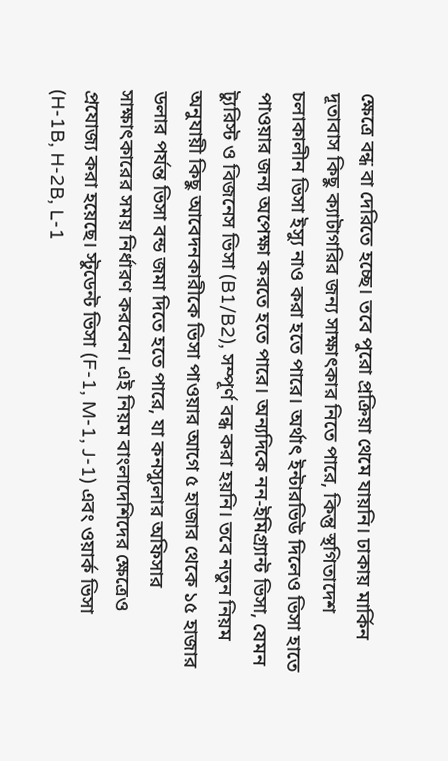ক্ষেত্রে বন্ধ বা দেরিতে হচ্ছে। তবে পুরো প্রক্রিয়া থেমে যায়নি। ঢাকায় মার্কিন দূতাবাস কিছু ক্যাটাগরির জন্য সাক্ষাৎকার নিতে পারে, কিন্তু স্থগিতাদেশ চলাকালীন ভিসা ইস্যু নাও করা হতে পারে। অর্থাৎ ইন্টারভিউ দিলেও ভিসা হাতে পাওয়ার জন্য অপেক্ষা করতে হতে পারে। অন্যদিকে নন-ইমিগ্র্যান্ট ভিসা, যেমন ট্যুরিস্ট ও বিজনেস ভিসা (B1/B2), সম্পূর্ণ বন্ধ করা হয়নি। তবে নতুন নিয়ম অনুযায়ী কিছু আবেদনকারীকে ভিসা পাওয়ার আগে ৫ হাজার থেকে ১৫ হাজার ডলার পর্যন্ত ভিসা বন্ড জমা দিতে হতে পারে, যা কনস্যুলার অফিসার সাক্ষাৎকারের সময় নির্ধারণ করবেন। এই নিয়ম বাংলাদেশিদের ক্ষেত্রেও প্রযোজ্য করা হয়েছে। স্টুডেন্ট ভিসা (F-1, M-1, J-1) এবং ওয়ার্ক ভিসা (H-1B, H-2B, L-1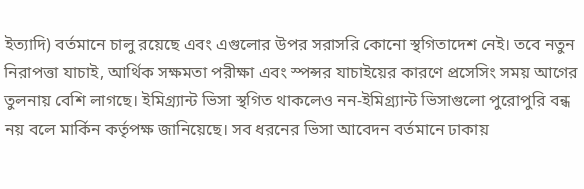ইত্যাদি) বর্তমানে চালু রয়েছে এবং এগুলোর উপর সরাসরি কোনো স্থগিতাদেশ নেই। তবে নতুন নিরাপত্তা যাচাই, আর্থিক সক্ষমতা পরীক্ষা এবং স্পন্সর যাচাইয়ের কারণে প্রসেসিং সময় আগের তুলনায় বেশি লাগছে। ইমিগ্র্যান্ট ভিসা স্থগিত থাকলেও নন-ইমিগ্র্যান্ট ভিসাগুলো পুরোপুরি বন্ধ নয় বলে মার্কিন কর্তৃপক্ষ জানিয়েছে। সব ধরনের ভিসা আবেদন বর্তমানে ঢাকায়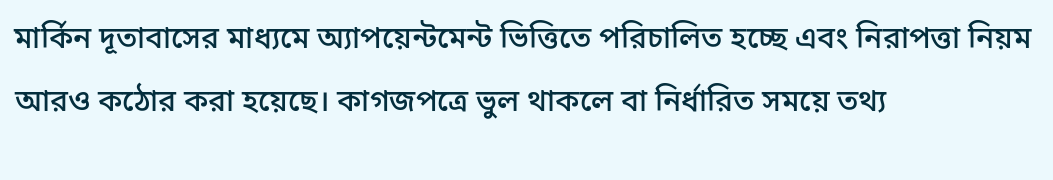মার্কিন দূতাবাসের মাধ্যমে অ্যাপয়েন্টমেন্ট ভিত্তিতে পরিচালিত হচ্ছে এবং নিরাপত্তা নিয়ম আরও কঠোর করা হয়েছে। কাগজপত্রে ভুল থাকলে বা নির্ধারিত সময়ে তথ্য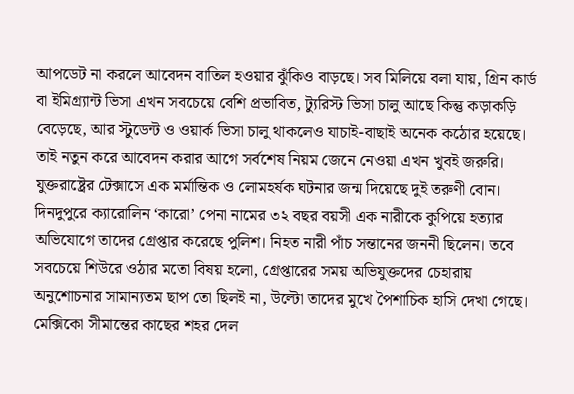আপডেট না করলে আবেদন বাতিল হওয়ার ঝুঁকিও বাড়ছে। সব মিলিয়ে বলা যায়, গ্রিন কার্ড বা ইমিগ্র্যান্ট ভিসা এখন সবচেয়ে বেশি প্রভাবিত, ট্যুরিস্ট ভিসা চালু আছে কিন্তু কড়াকড়ি বেড়েছে, আর স্টুডেন্ট ও ওয়ার্ক ভিসা চালু থাকলেও যাচাই-বাছাই অনেক কঠোর হয়েছে। তাই নতুন করে আবেদন করার আগে সর্বশেষ নিয়ম জেনে নেওয়া এখন খুবই জরুরি।
যুক্তরাষ্ট্রের টেক্সাসে এক মর্মান্তিক ও লোমহর্ষক ঘটনার জন্ম দিয়েছে দুই তরুণী বোন। দিনদুপুরে ক্যারোলিন ‘কারো’ পেনা নামের ৩২ বছর বয়সী এক নারীকে কুপিয়ে হত্যার অভিযোগে তাদের গ্রেপ্তার করেছে পুলিশ। নিহত নারী পাঁচ সন্তানের জননী ছিলেন। তবে সবচেয়ে শিউরে ওঠার মতো বিষয় হলো, গ্রেপ্তারের সময় অভিযুক্তদের চেহারায় অনুশোচনার সামান্যতম ছাপ তো ছিলই না, উল্টো তাদের মুখে পৈশাচিক হাসি দেখা গেছে। মেক্সিকো সীমান্তের কাছের শহর দেল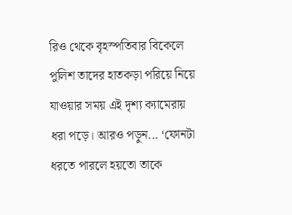রিও থেকে বৃহস্পতিবার বিকেলে পুলিশ তাদের হাতকড়া পরিয়ে নিয়ে যাওয়ার সময় এই দৃশ্য ক্যামেরায় ধরা পড়ে। আরও পড়ুন... ‘ফোনটা ধরতে পারলে হয়তো তাকে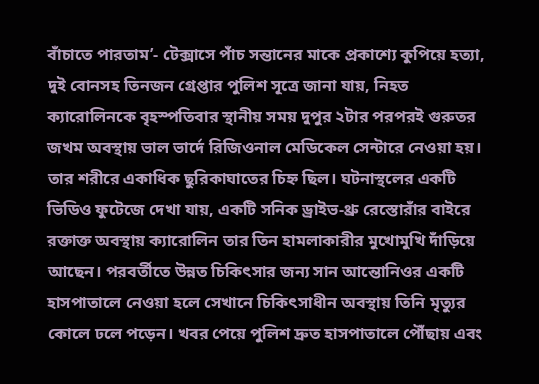বাঁচাতে পারতাম’- টেক্সাসে পাঁচ সন্তানের মাকে প্রকাশ্যে কুপিয়ে হত্যা, দুই বোনসহ তিনজন গ্রেপ্তার পুলিশ সূত্রে জানা যায়, নিহত ক্যারোলিনকে বৃহস্পতিবার স্থানীয় সময় দুপুর ২টার পরপরই গুরুতর জখম অবস্থায় ভাল ভার্দে রিজিওনাল মেডিকেল সেন্টারে নেওয়া হয়। তার শরীরে একাধিক ছুরিকাঘাতের চিহ্ন ছিল। ঘটনাস্থলের একটি ভিডিও ফুটেজে দেখা যায়, একটি সনিক ড্রাইভ-থ্রু রেস্তোরাঁর বাইরে রক্তাক্ত অবস্থায় ক্যারোলিন তার তিন হামলাকারীর মুখোমুখি দাঁড়িয়ে আছেন। পরবর্তীতে উন্নত চিকিৎসার জন্য সান আন্তোনিওর একটি হাসপাতালে নেওয়া হলে সেখানে চিকিৎসাধীন অবস্থায় তিনি মৃত্যুর কোলে ঢলে পড়েন। খবর পেয়ে পুলিশ দ্রুত হাসপাতালে পৌঁছায় এবং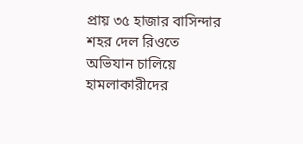প্রায় ৩৫ হাজার বাসিন্দার শহর দেল রিওতে অভিযান চালিয়ে হামলাকারীদের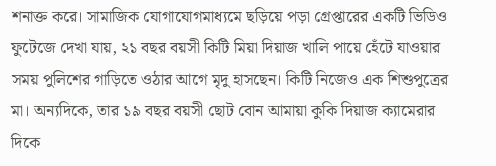শনাক্ত করে। সামাজিক যোগাযোগমাধ্যমে ছড়িয়ে পড়া গ্রেপ্তারের একটি ভিডিও ফুটেজে দেখা যায়, ২১ বছর বয়সী কিটি মিয়া দিয়াজ খালি পায়ে হেঁটে যাওয়ার সময় পুলিশের গাড়িতে ওঠার আগে মৃদু হাসছেন। কিটি নিজেও এক শিশুপুত্রের মা। অন্যদিকে, তার ১৯ বছর বয়সী ছোট বোন আমায়া কুকি দিয়াজ ক্যামেরার দিকে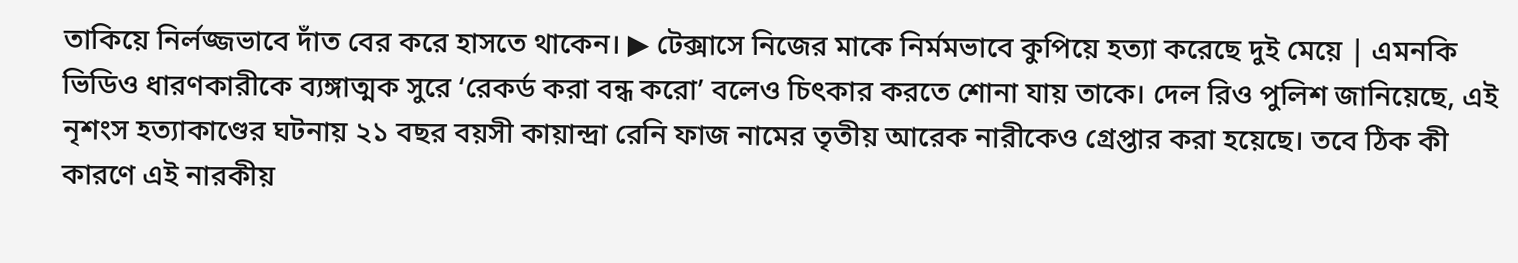তাকিয়ে নির্লজ্জভাবে দাঁত বের করে হাসতে থাকেন। ▶ টেক্সাসে নিজের মাকে নির্মমভাবে কুপিয়ে হত্যা করেছে দুই মেয়ে | এমনকি ভিডিও ধারণকারীকে ব্যঙ্গাত্মক সুরে ‘রেকর্ড করা বন্ধ করো’ বলেও চিৎকার করতে শোনা যায় তাকে। দেল রিও পুলিশ জানিয়েছে, এই নৃশংস হত্যাকাণ্ডের ঘটনায় ২১ বছর বয়সী কায়ান্দ্রা রেনি ফাজ নামের তৃতীয় আরেক নারীকেও গ্রেপ্তার করা হয়েছে। তবে ঠিক কী কারণে এই নারকীয়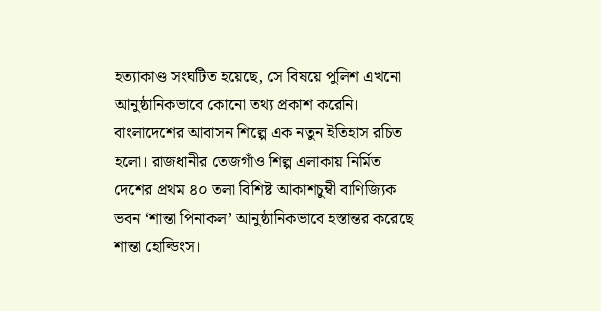হত্যাকাণ্ড সংঘটিত হয়েছে, সে বিষয়ে পুলিশ এখনো আনুষ্ঠানিকভাবে কোনো তথ্য প্রকাশ করেনি।
বাংলাদেশের আবাসন শিল্পে এক নতুন ইতিহাস রচিত হলো। রাজধানীর তেজগাঁও শিল্প এলাকায় নির্মিত দেশের প্রথম ৪০ তলা বিশিষ্ট আকাশচুম্বী বাণিজ্যিক ভবন ‘শান্তা পিনাকল’ আনুষ্ঠানিকভাবে হস্তান্তর করেছে শান্তা হোল্ডিংস।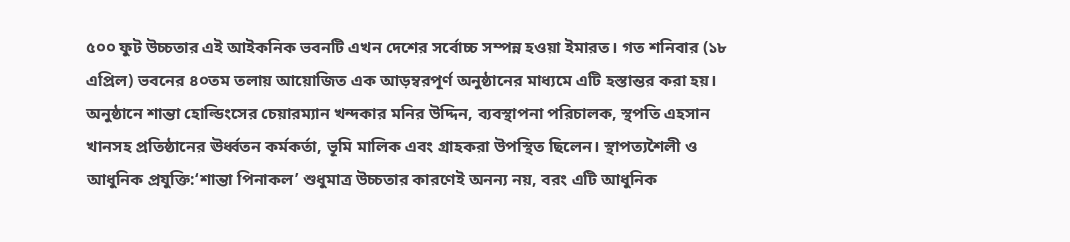৫০০ ফুট উচ্চতার এই আইকনিক ভবনটি এখন দেশের সর্বোচ্চ সম্পন্ন হওয়া ইমারত। গত শনিবার (১৮ এপ্রিল) ভবনের ৪০তম তলায় আয়োজিত এক আড়ম্বরপূর্ণ অনুষ্ঠানের মাধ্যমে এটি হস্তান্তর করা হয়। অনুষ্ঠানে শান্তা হোল্ডিংসের চেয়ারম্যান খন্দকার মনির উদ্দিন, ব্যবস্থাপনা পরিচালক, স্থপতি এহসান খানসহ প্রতিষ্ঠানের ঊর্ধ্বতন কর্মকর্তা, ভূমি মালিক এবং গ্রাহকরা উপস্থিত ছিলেন। স্থাপত্যশৈলী ও আধুনিক প্রযুক্তি:‘শান্তা পিনাকল’ শুধুমাত্র উচ্চতার কারণেই অনন্য নয়, বরং এটি আধুনিক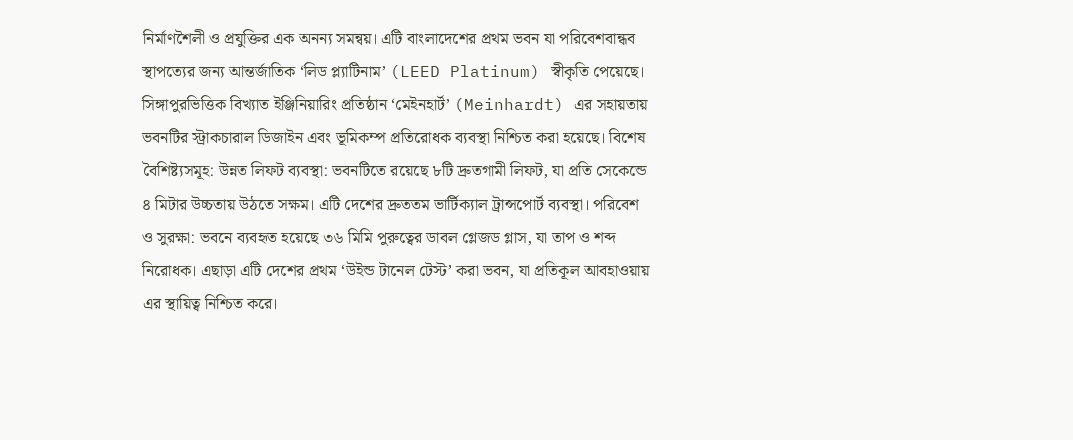নির্মাণশৈলী ও প্রযুক্তির এক অনন্য সমন্বয়। এটি বাংলাদেশের প্রথম ভবন যা পরিবেশবান্ধব স্থাপত্যের জন্য আন্তর্জাতিক ‘লিড প্ল্যাটিনাম’ (LEED Platinum) স্বীকৃতি পেয়েছে। সিঙ্গাপুরভিত্তিক বিখ্যাত ইঞ্জিনিয়ারিং প্রতিষ্ঠান ‘মেইনহার্ট’ (Meinhardt) এর সহায়তায় ভবনটির স্ট্রাকচারাল ডিজাইন এবং ভূমিকম্প প্রতিরোধক ব্যবস্থা নিশ্চিত করা হয়েছে। বিশেষ বৈশিষ্ট্যসমূহ: উন্নত লিফট ব্যবস্থা: ভবনটিতে রয়েছে ৮টি দ্রুতগামী লিফট, যা প্রতি সেকেন্ডে ৪ মিটার উচ্চতায় উঠতে সক্ষম। এটি দেশের দ্রুততম ভার্টিক্যাল ট্রান্সপোর্ট ব্যবস্থা। পরিবেশ ও সুরক্ষা: ভবনে ব্যবহৃত হয়েছে ৩৬ মিমি পুরুত্বের ডাবল গ্লেজড গ্লাস, যা তাপ ও শব্দ নিরোধক। এছাড়া এটি দেশের প্রথম ‘উইন্ড টানেল টেস্ট’ করা ভবন, যা প্রতিকূল আবহাওয়ায় এর স্থায়িত্ব নিশ্চিত করে।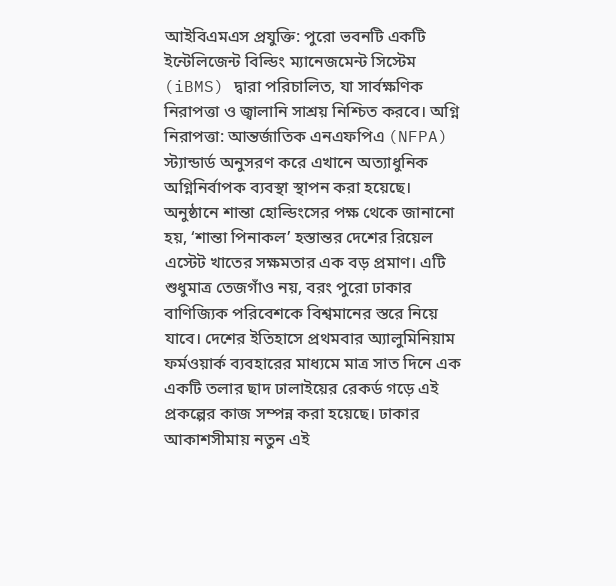আইবিএমএস প্রযুক্তি: পুরো ভবনটি একটি ইন্টেলিজেন্ট বিল্ডিং ম্যানেজমেন্ট সিস্টেম (iBMS) দ্বারা পরিচালিত, যা সার্বক্ষণিক নিরাপত্তা ও জ্বালানি সাশ্রয় নিশ্চিত করবে। অগ্নি নিরাপত্তা: আন্তর্জাতিক এনএফপিএ (NFPA) স্ট্যান্ডার্ড অনুসরণ করে এখানে অত্যাধুনিক অগ্নিনির্বাপক ব্যবস্থা স্থাপন করা হয়েছে। অনুষ্ঠানে শান্তা হোল্ডিংসের পক্ষ থেকে জানানো হয়, ‘শান্তা পিনাকল’ হস্তান্তর দেশের রিয়েল এস্টেট খাতের সক্ষমতার এক বড় প্রমাণ। এটি শুধুমাত্র তেজগাঁও নয়, বরং পুরো ঢাকার বাণিজ্যিক পরিবেশকে বিশ্বমানের স্তরে নিয়ে যাবে। দেশের ইতিহাসে প্রথমবার অ্যালুমিনিয়াম ফর্মওয়ার্ক ব্যবহারের মাধ্যমে মাত্র সাত দিনে এক একটি তলার ছাদ ঢালাইয়ের রেকর্ড গড়ে এই প্রকল্পের কাজ সম্পন্ন করা হয়েছে। ঢাকার আকাশসীমায় নতুন এই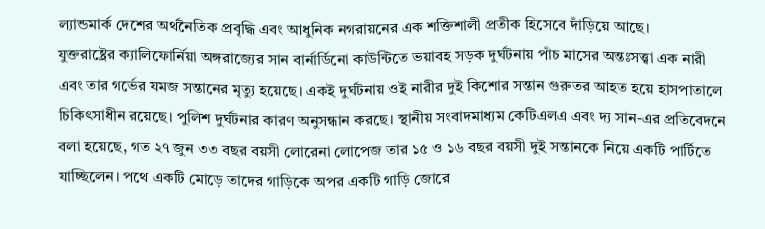ল্যান্ডমার্ক দেশের অর্থনৈতিক প্রবৃদ্ধি এবং আধুনিক নগরায়নের এক শক্তিশালী প্রতীক হিসেবে দাঁড়িয়ে আছে।
যুক্তরাষ্ট্রের ক্যালিফোর্নিয়া অঙ্গরাজ্যের সান বার্নার্ডিনো কাউন্টিতে ভয়াবহ সড়ক দুর্ঘটনায় পাঁচ মাসের অন্তঃসত্ত্বা এক নারী এবং তার গর্ভের যমজ সন্তানের মৃত্যু হয়েছে। একই দুর্ঘটনায় ওই নারীর দুই কিশোর সন্তান গুরুতর আহত হয়ে হাসপাতালে চিকিৎসাধীন রয়েছে। পুলিশ দুর্ঘটনার কারণ অনুসন্ধান করছে। স্থানীয় সংবাদমাধ্যম কেটিএলএ এবং দ্য সান-এর প্রতিবেদনে বলা হয়েছে, গত ২৭ জুন ৩৩ বছর বয়সী লোরেনা লোপেজ তার ১৫ ও ১৬ বছর বয়সী দুই সন্তানকে নিয়ে একটি পার্টিতে যাচ্ছিলেন। পথে একটি মোড়ে তাদের গাড়িকে অপর একটি গাড়ি জোরে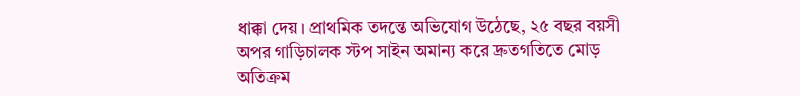ধাক্কা দেয়। প্রাথমিক তদন্তে অভিযোগ উঠেছে, ২৫ বছর বয়সী অপর গাড়িচালক স্টপ সাইন অমান্য করে দ্রুতগতিতে মোড় অতিক্রম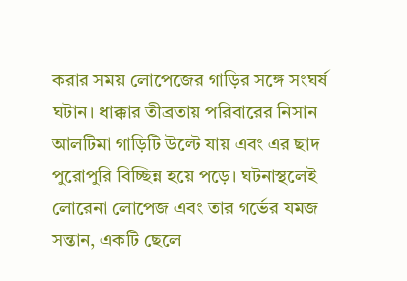করার সময় লোপেজের গাড়ির সঙ্গে সংঘর্ষ ঘটান। ধাক্কার তীব্রতায় পরিবারের নিসান আলটিমা গাড়িটি উল্টে যায় এবং এর ছাদ পুরোপুরি বিচ্ছিন্ন হয়ে পড়ে। ঘটনাস্থলেই লোরেনা লোপেজ এবং তার গর্ভের যমজ সন্তান, একটি ছেলে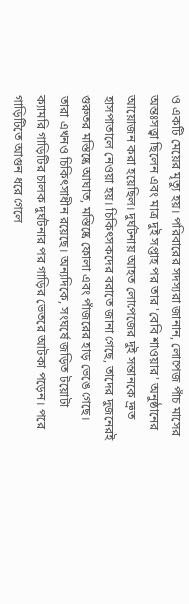ও একটি মেয়ের মৃত্যু হয়। পরিবারের সদস্যরা জানান, লোপেজ পাঁচ মাসের অন্তঃসত্ত্বা ছিলেন এবং মাত্র দুই সপ্তাহ পর তার 'বেবি শাওয়ার' অনুষ্ঠানের আয়োজন করা হয়েছিল। দুর্ঘটনায় আহত লোপেজের দুই সন্তানকে দ্রুত হাসপাতালে নেওয়া হয়। চিকিৎসকদের বরাতে জানা গেছে, তাদের দুজনেরই গুরুতর মস্তিষ্কে আঘাত, মস্তিষ্কে ফোলা এবং পাঁজরের হাড় ভেঙে গেছে। তারা এখনও চিকিৎসাধীন রয়েছে। অন্যদিকে, সংঘর্ষে জড়িত টয়োটা ক্যামরি গাড়িটির চালক দুর্ঘটনার পর গাড়ির ভেতরে আটকা পড়েন। পরে গাড়িটিতে আগুন ধরে গেলে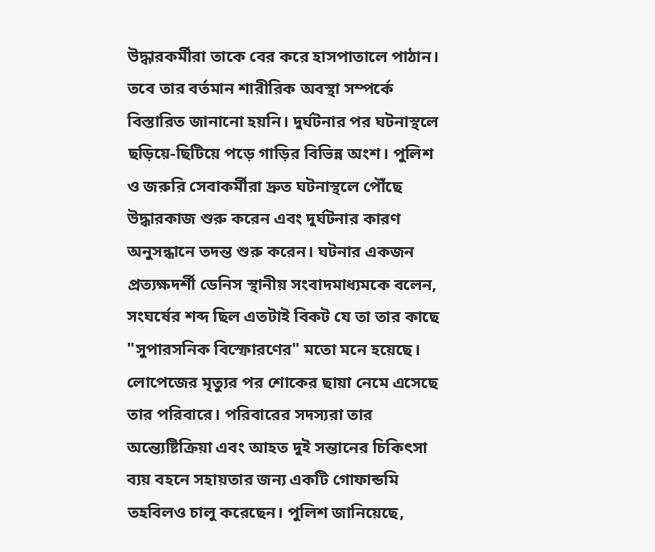উদ্ধারকর্মীরা তাকে বের করে হাসপাতালে পাঠান। তবে তার বর্তমান শারীরিক অবস্থা সম্পর্কে বিস্তারিত জানানো হয়নি। দুর্ঘটনার পর ঘটনাস্থলে ছড়িয়ে-ছিটিয়ে পড়ে গাড়ির বিভিন্ন অংশ। পুলিশ ও জরুরি সেবাকর্মীরা দ্রুত ঘটনাস্থলে পৌঁছে উদ্ধারকাজ শুরু করেন এবং দুর্ঘটনার কারণ অনুসন্ধানে তদন্ত শুরু করেন। ঘটনার একজন প্রত্যক্ষদর্শী ডেনিস স্থানীয় সংবাদমাধ্যমকে বলেন, সংঘর্ষের শব্দ ছিল এতটাই বিকট যে তা তার কাছে "সুপারসনিক বিস্ফোরণের" মতো মনে হয়েছে। লোপেজের মৃত্যুর পর শোকের ছায়া নেমে এসেছে তার পরিবারে। পরিবারের সদস্যরা তার অন্ত্যেষ্টিক্রিয়া এবং আহত দুই সন্তানের চিকিৎসা ব্যয় বহনে সহায়তার জন্য একটি গোফান্ডমি তহবিলও চালু করেছেন। পুলিশ জানিয়েছে,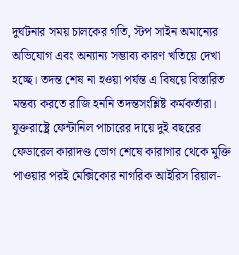দুর্ঘটনার সময় চালকের গতি, স্টপ সাইন অমান্যের অভিযোগ এবং অন্যান্য সম্ভাব্য কারণ খতিয়ে দেখা হচ্ছে। তদন্ত শেষ না হওয়া পর্যন্ত এ বিষয়ে বিস্তারিত মন্তব্য করতে রাজি হননি তদন্তসংশ্লিষ্ট কর্মকর্তারা।
যুক্তরাষ্ট্রে ফেন্টানিল পাচারের দায়ে দুই বছরের ফেডারেল কারাদণ্ড ভোগ শেষে কারাগার থেকে মুক্তি পাওয়ার পরই মেক্সিকোর নাগরিক আইরিস রিয়াল-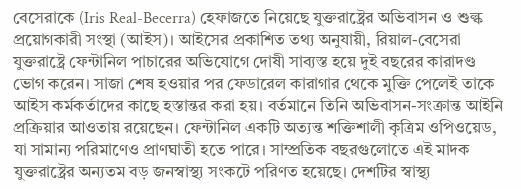বেসেরাকে (Iris Real-Becerra) হেফাজতে নিয়েছে যুক্তরাষ্ট্রের অভিবাসন ও শুল্ক প্রয়োগকারী সংস্থা (আইস)। আইসের প্রকাশিত তথ্য অনুযায়ী, রিয়াল-বেসেরা যুক্তরাষ্ট্রে ফেন্টানিল পাচারের অভিযোগে দোষী সাব্যস্ত হয়ে দুই বছরের কারাদণ্ড ভোগ করেন। সাজা শেষ হওয়ার পর ফেডারেল কারাগার থেকে মুক্তি পেলেই তাকে আইস কর্মকর্তাদের কাছে হস্তান্তর করা হয়। বর্তমানে তিনি অভিবাসন-সংক্রান্ত আইনি প্রক্রিয়ার আওতায় রয়েছেন। ফেন্টানিল একটি অত্যন্ত শক্তিশালী কৃত্রিম ওপিওয়েড, যা সামান্য পরিমাণেও প্রাণঘাতী হতে পারে। সাম্প্রতিক বছরগুলোতে এই মাদক যুক্তরাষ্ট্রের অন্যতম বড় জনস্বাস্থ্য সংকটে পরিণত হয়েছে। দেশটির স্বাস্থ্য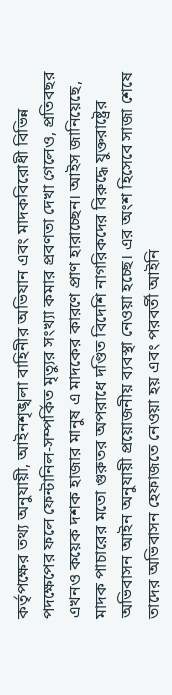কর্তৃপক্ষের তথ্য অনুযায়ী, আইনশৃঙ্খলা বাহিনীর অভিযান এবং মাদকবিরোধী বিভিন্ন পদক্ষেপের ফলে ফেন্টানিল-সম্পর্কিত মৃত্যুর সংখ্যা কমার প্রবণতা দেখা গেলেও, প্রতিবছর এখনও কয়েক দশক হাজার মানুষ এ মাদকের কারণে প্রাণ হারাচ্ছেন। আইস জানিয়েছে, মাদক পাচারের মতো গুরুতর অপরাধে দণ্ডিত বিদেশি নাগরিকদের বিরুদ্ধে যুক্তরাষ্ট্রের অভিবাসন আইন অনুযায়ী প্রয়োজনীয় ব্যবস্থা নেওয়া হচ্ছে। এর অংশ হিসেবে সাজা শেষে তাদের অভিবাসন হেফাজতে নেওয়া হয় এবং পরবর্তী আইনি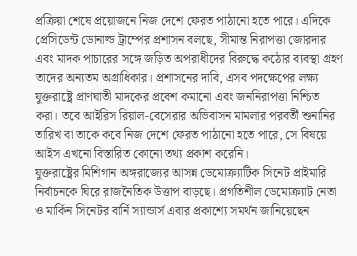প্রক্রিয়া শেষে প্রয়োজনে নিজ দেশে ফেরত পাঠানো হতে পারে। এদিকে প্রেসিডেন্ট ডোনাল্ড ট্রাম্পের প্রশাসন বলছে, সীমান্ত নিরাপত্তা জোরদার এবং মাদক পাচারের সঙ্গে জড়িত অপরাধীদের বিরুদ্ধে কঠোর ব্যবস্থা গ্রহণ তাদের অন্যতম অগ্রাধিকার। প্রশাসনের দাবি, এসব পদক্ষেপের লক্ষ্য যুক্তরাষ্ট্রে প্রাণঘাতী মাদকের প্রবেশ কমানো এবং জননিরাপত্তা নিশ্চিত করা। তবে আইরিস রিয়াল-বেসেরার অভিবাসন মামলার পরবর্তী শুনানির তারিখ বা তাকে কবে নিজ দেশে ফেরত পাঠানো হতে পারে, সে বিষয়ে আইস এখনো বিস্তারিত কোনো তথ্য প্রকাশ করেনি।
যুক্তরাষ্ট্রের মিশিগান অঙ্গরাজ্যের আসন্ন ডেমোক্র্যাটিক সিনেট প্রাইমারি নির্বাচনকে ঘিরে রাজনৈতিক উত্তাপ বাড়ছে। প্রগতিশীল ডেমোক্র্যাট নেতা ও মার্কিন সিনেটর বার্নি স্যান্ডার্স এবার প্রকাশ্যে সমর্থন জানিয়েছেন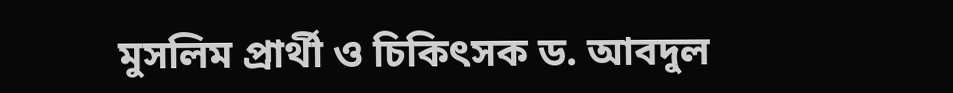মুসলিম প্রার্থী ও চিকিৎসক ড. আবদুল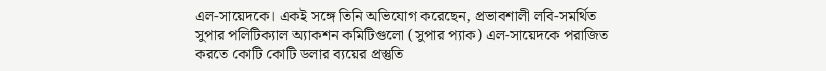এল-সায়েদকে। একই সঙ্গে তিনি অভিযোগ করেছেন, প্রভাবশালী লবি-সমর্থিত সুপার পলিটিক্যাল অ্যাকশন কমিটিগুলো (সুপার প্যাক) এল-সায়েদকে পরাজিত করতে কোটি কোটি ডলার ব্যয়ের প্রস্তুতি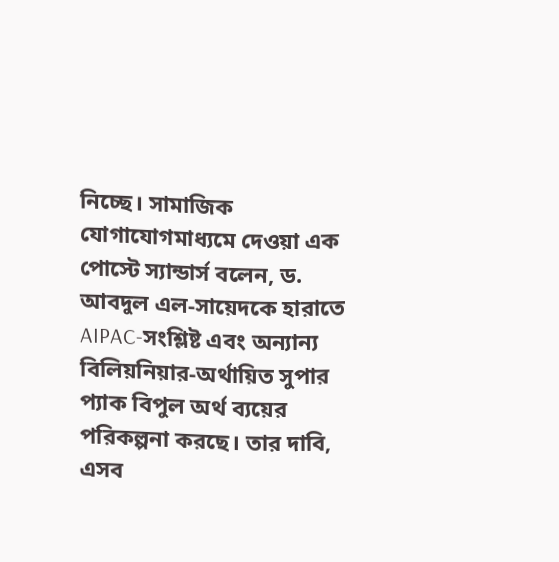নিচ্ছে। সামাজিক যোগাযোগমাধ্যমে দেওয়া এক পোস্টে স্যান্ডার্স বলেন, ড. আবদুল এল-সায়েদকে হারাতে AIPAC-সংশ্লিষ্ট এবং অন্যান্য বিলিয়নিয়ার-অর্থায়িত সুপার প্যাক বিপুল অর্থ ব্যয়ের পরিকল্পনা করছে। তার দাবি, এসব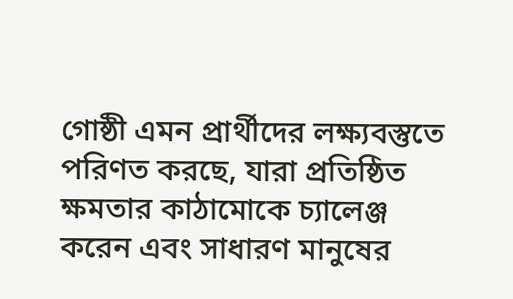গোষ্ঠী এমন প্রার্থীদের লক্ষ্যবস্তুতে পরিণত করছে, যারা প্রতিষ্ঠিত ক্ষমতার কাঠামোকে চ্যালেঞ্জ করেন এবং সাধারণ মানুষের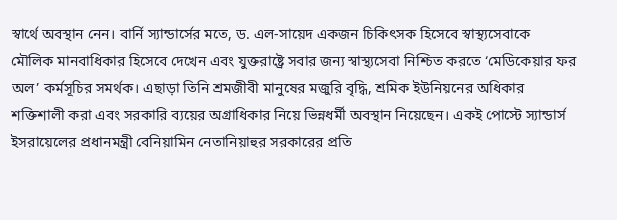স্বার্থে অবস্থান নেন। বার্নি স্যান্ডার্সের মতে, ড. এল-সায়েদ একজন চিকিৎসক হিসেবে স্বাস্থ্যসেবাকে মৌলিক মানবাধিকার হিসেবে দেখেন এবং যুক্তরাষ্ট্রে সবার জন্য স্বাস্থ্যসেবা নিশ্চিত করতে ‘মেডিকেয়ার ফর অল’ কর্মসূচির সমর্থক। এছাড়া তিনি শ্রমজীবী মানুষের মজুরি বৃদ্ধি, শ্রমিক ইউনিয়নের অধিকার শক্তিশালী করা এবং সরকারি ব্যয়ের অগ্রাধিকার নিয়ে ভিন্নধর্মী অবস্থান নিয়েছেন। একই পোস্টে স্যান্ডার্স ইসরায়েলের প্রধানমন্ত্রী বেনিয়ামিন নেতানিয়াহুর সরকারের প্রতি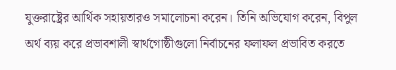যুক্তরাষ্ট্রের আর্থিক সহায়তারও সমালোচনা করেন। তিনি অভিযোগ করেন, বিপুল অর্থ ব্যয় করে প্রভাবশালী স্বার্থগোষ্ঠীগুলো নির্বাচনের ফলাফল প্রভাবিত করতে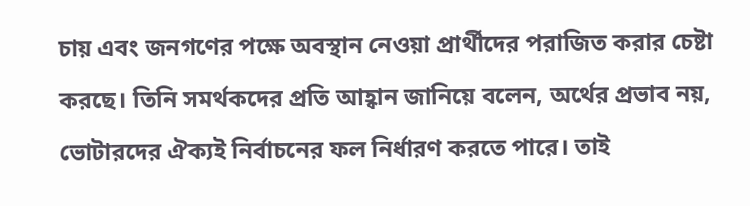চায় এবং জনগণের পক্ষে অবস্থান নেওয়া প্রার্থীদের পরাজিত করার চেষ্টা করছে। তিনি সমর্থকদের প্রতি আহ্বান জানিয়ে বলেন, অর্থের প্রভাব নয়, ভোটারদের ঐক্যই নির্বাচনের ফল নির্ধারণ করতে পারে। তাই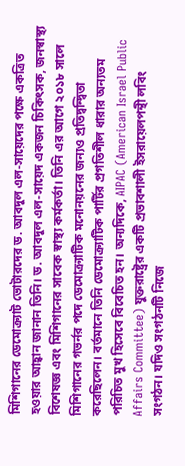মিশিগানের ডেমোক্র্যাট ভোটারদের ড. আবদুল এল-সায়েদের পক্ষে একত্রিত হওয়ার আহ্বান জানান তিনি। ড. আবদুল এল-সায়েদ একজন চিকিৎসক, জনস্বাস্থ্য বিশেষজ্ঞ এবং মিশিগানের সাবেক স্বাস্থ্য কর্মকর্তা। তিনি এর আগে ২০১৮ সালে মিশিগানের গভর্নর পদে ডেমোক্র্যাটিক মনোনয়নের জন্যও প্রতিদ্বন্দ্বিতা করেছিলেন। বর্তমানে তিনি ডেমোক্র্যাটিক পার্টির প্রগতিশীল ধারার অন্যতম পরিচিত মুখ হিসেবে বিবেচিত হন। অন্যদিকে, AIPAC (American Israel Public Affairs Committee) যুক্তরাষ্ট্রের একটি প্রভাবশালী ইসরায়েলপন্থী লবিং সংগঠন। যদিও সংগঠনটি নিজে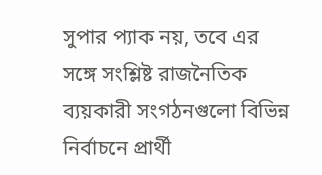সুপার প্যাক নয়, তবে এর সঙ্গে সংশ্লিষ্ট রাজনৈতিক ব্যয়কারী সংগঠনগুলো বিভিন্ন নির্বাচনে প্রার্থী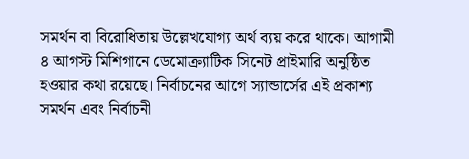সমর্থন বা বিরোধিতায় উল্লেখযোগ্য অর্থ ব্যয় করে থাকে। আগামী ৪ আগস্ট মিশিগানে ডেমোক্র্যাটিক সিনেট প্রাইমারি অনুষ্ঠিত হওয়ার কথা রয়েছে। নির্বাচনের আগে স্যান্ডার্সের এই প্রকাশ্য সমর্থন এবং নির্বাচনী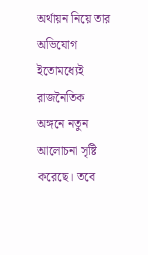অর্থায়ন নিয়ে তার অভিযোগ ইতোমধ্যেই রাজনৈতিক অঙ্গনে নতুন আলোচনা সৃষ্টি করেছে। তবে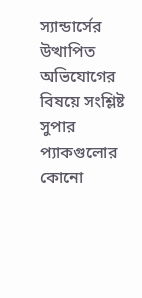স্যান্ডার্সের উত্থাপিত অভিযোগের বিষয়ে সংশ্লিষ্ট সুপার প্যাকগুলোর কোনো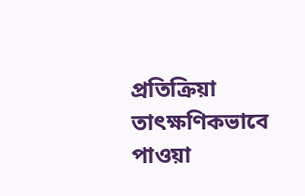প্রতিক্রিয়া তাৎক্ষণিকভাবে পাওয়া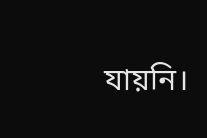যায়নি।